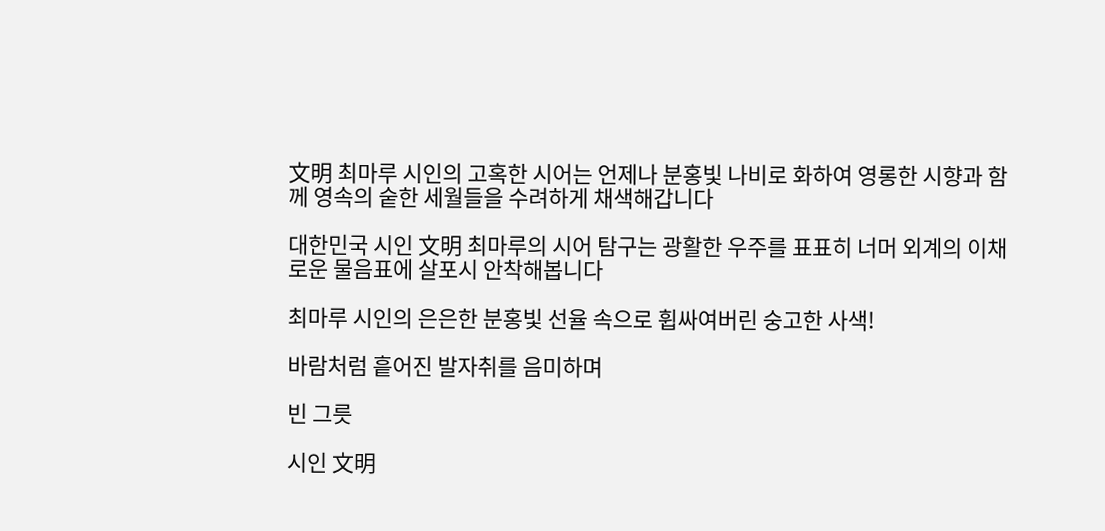文明 최마루 시인의 고혹한 시어는 언제나 분홍빛 나비로 화하여 영롱한 시향과 함께 영속의 숱한 세월들을 수려하게 채색해갑니다

대한민국 시인 文明 최마루의 시어 탐구는 광활한 우주를 표표히 너머 외계의 이채로운 물음표에 살포시 안착해봅니다

최마루 시인의 은은한 분홍빛 선율 속으로 휩싸여버린 숭고한 사색!

바람처럼 흩어진 발자취를 음미하며

빈 그릇

시인 文明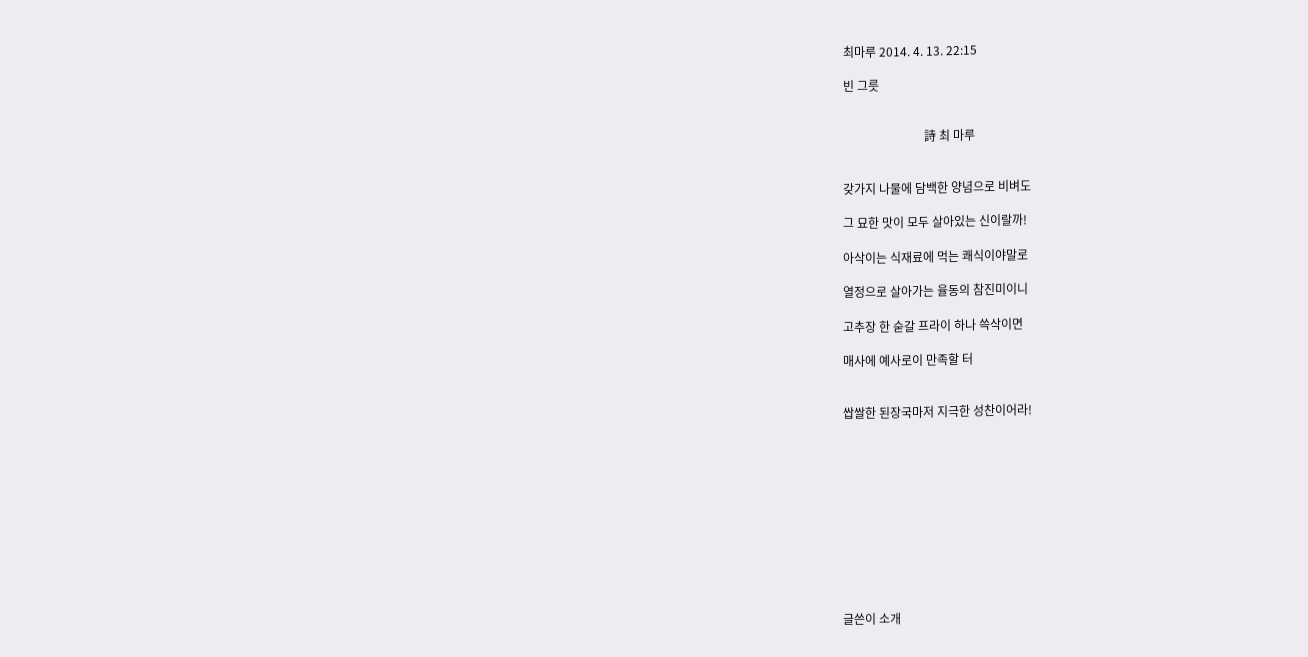최마루 2014. 4. 13. 22:15

빈 그릇


                           詩 최 마루


갖가지 나물에 담백한 양념으로 비벼도

그 묘한 맛이 모두 살아있는 신이랄까!

아삭이는 식재료에 먹는 쾌식이야말로

열정으로 살아가는 율동의 참진미이니

고추장 한 숟갈 프라이 하나 쓱삭이면

매사에 예사로이 만족할 터


쌉쌀한 된장국마저 지극한 성찬이어라!











글쓴이 소개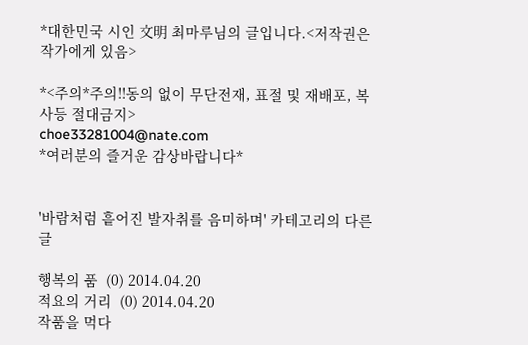*대한민국 시인 文明 최마루님의 글입니다.<저작권은 작가에게 있음>

*<주의*주의!!동의 없이 무단전재, 표절 및 재배포, 복사등 절대금지>
choe33281004@nate.com
*여러분의 즐거운 감상바랍니다*


'바람처럼 흩어진 발자취를 음미하며' 카테고리의 다른 글

행복의 품  (0) 2014.04.20
적요의 거리  (0) 2014.04.20
작품을 먹다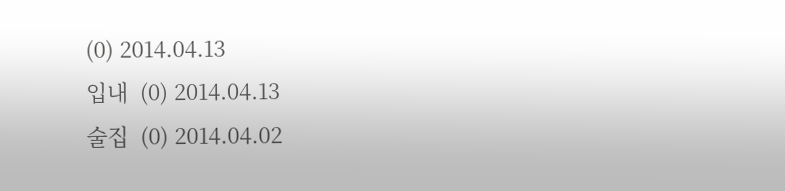(0) 2014.04.13
입내  (0) 2014.04.13
술집  (0) 2014.04.02